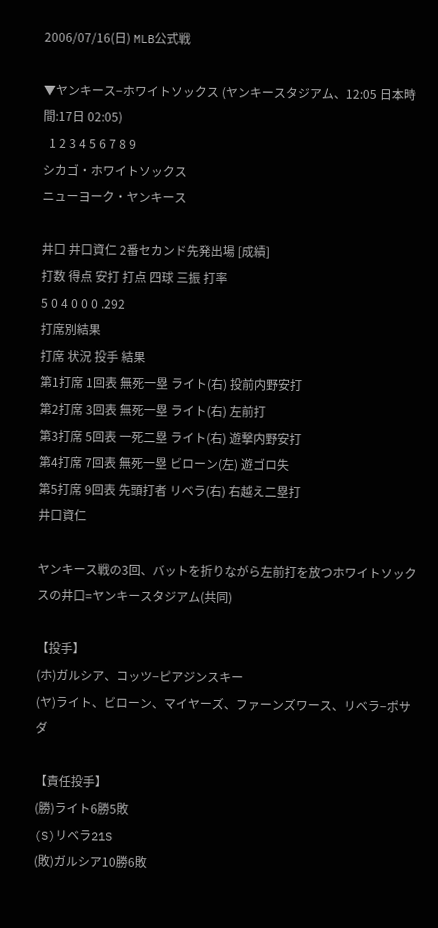2006/07/16(日) MLB公式戦

▼ヤンキース−ホワイトソックス (ヤンキースタジアム、12:05 日本時間:17日 02:05)
  1 2 3 4 5 6 7 8 9
シカゴ・ホワイトソックス
ニューヨーク・ヤンキース

井口 井口資仁 2番セカンド先発出場 [成績]
打数 得点 安打 打点 四球 三振 打率
5 0 4 0 0 0 .292
打席別結果
打席 状況 投手 結果
第1打席 1回表 無死一塁 ライト(右) 投前内野安打
第2打席 3回表 無死一塁 ライト(右) 左前打
第3打席 5回表 一死二塁 ライト(右) 遊撃内野安打
第4打席 7回表 無死一塁 ビローン(左) 遊ゴロ失
第5打席 9回表 先頭打者 リベラ(右) 右越え二塁打
井口資仁

ヤンキース戦の3回、バットを折りながら左前打を放つホワイトソックスの井口=ヤンキースタジアム(共同)

【投手】
(ホ)ガルシア、コッツ−ピアジンスキー
(ヤ)ライト、ビローン、マイヤーズ、ファーンズワース、リベラ−ポサダ

【責任投手】
(勝)ライト6勝5敗
(S)リベラ21S
(敗)ガルシア10勝6敗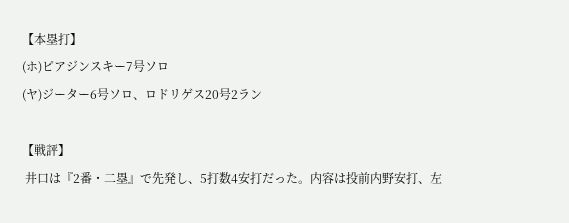【本塁打】
(ホ)ピアジンスキー7号ソロ
(ヤ)ジーター6号ソロ、ロドリゲス20号2ラン

【戦評】
 井口は『2番・二塁』で先発し、5打数4安打だった。内容は投前内野安打、左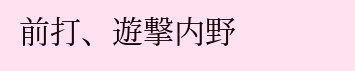前打、遊撃内野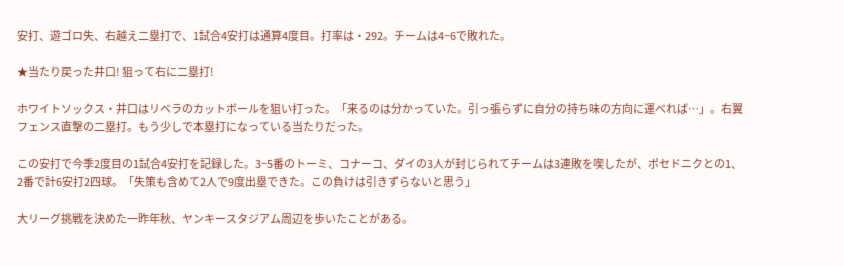安打、遊ゴロ失、右越え二塁打で、1試合4安打は通算4度目。打率は・292。チームは4−6で敗れた。

★当たり戻った井口! 狙って右に二塁打!

ホワイトソックス・井口はリベラのカットボールを狙い打った。「来るのは分かっていた。引っ張らずに自分の持ち味の方向に運べれば…」。右翼フェンス直撃の二塁打。もう少しで本塁打になっている当たりだった。

この安打で今季2度目の1試合4安打を記録した。3−5番のトーミ、コナーコ、ダイの3人が封じられてチームは3連敗を喫したが、ポセドニクとの1、2番で計6安打2四球。「失策も含めて2人で9度出塁できた。この負けは引きずらないと思う」

大リーグ挑戦を決めた一昨年秋、ヤンキースタジアム周辺を歩いたことがある。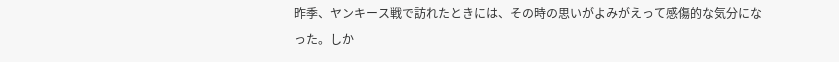昨季、ヤンキース戦で訪れたときには、その時の思いがよみがえって感傷的な気分になった。しか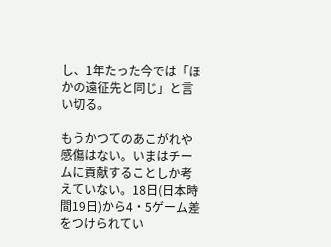し、1年たった今では「ほかの遠征先と同じ」と言い切る。

もうかつてのあこがれや感傷はない。いまはチームに貢献することしか考えていない。18日(日本時間19日)から4・5ゲーム差をつけられてい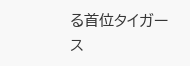る首位タイガース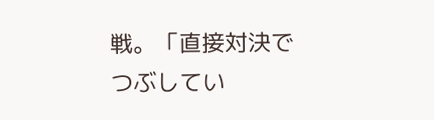戦。「直接対決でつぶしてい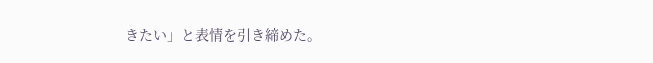きたい」と表情を引き締めた。